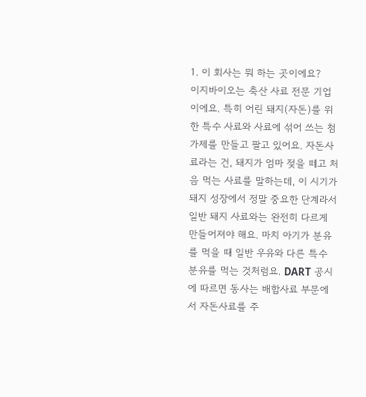1. 이 회사는 뭐 하는 곳이에요?
이지바이오는 축산 사료 전문 기업이에요. 특히 어린 돼지(자돈)를 위한 특수 사료와 사료에 섞어 쓰는 첨가제를 만들고 팔고 있어요. 자돈사료라는 건, 돼지가 엄마 젖을 떼고 처음 먹는 사료를 말하는데, 이 시기가 돼지 성장에서 정말 중요한 단계라서 일반 돼지 사료와는 완전히 다르게 만들어져야 해요. 마치 아기가 분유를 먹을 때 일반 우유와 다른 특수 분유를 먹는 것처럼요. DART 공시에 따르면 동사는 배합사료 부문에서 자돈사료를 주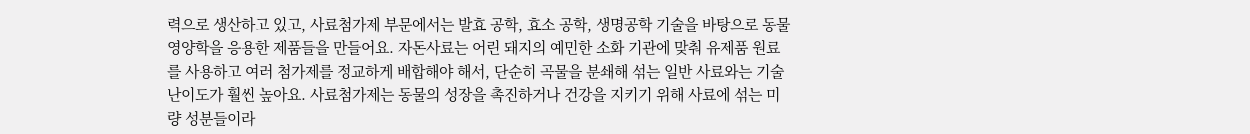력으로 생산하고 있고, 사료첨가제 부문에서는 발효 공학, 효소 공학, 생명공학 기술을 바탕으로 동물영양학을 응용한 제품들을 만들어요. 자돈사료는 어린 돼지의 예민한 소화 기관에 맞춰 유제품 원료를 사용하고 여러 첨가제를 정교하게 배합해야 해서, 단순히 곡물을 분쇄해 섞는 일반 사료와는 기술 난이도가 훨씬 높아요. 사료첨가제는 동물의 성장을 촉진하거나 건강을 지키기 위해 사료에 섞는 미량 성분들이라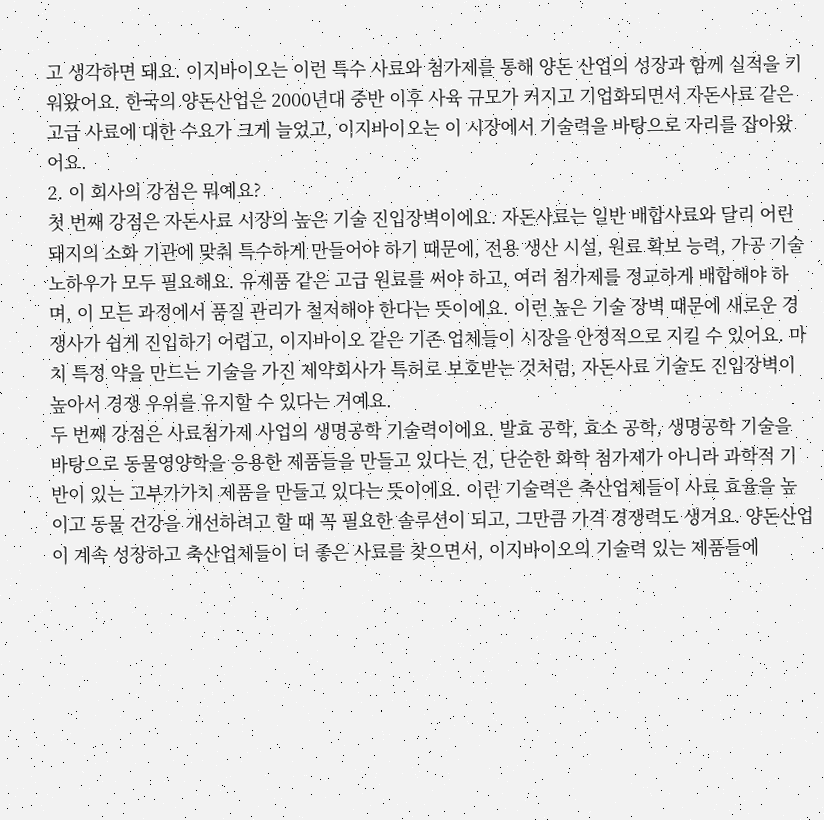고 생각하면 돼요. 이지바이오는 이런 특수 사료와 첨가제를 통해 양돈 산업의 성장과 함께 실적을 키워왔어요. 한국의 양돈산업은 2000년대 중반 이후 사육 규모가 커지고 기업화되면서 자돈사료 같은 고급 사료에 대한 수요가 크게 늘었고, 이지바이오는 이 시장에서 기술력을 바탕으로 자리를 잡아왔어요.
2. 이 회사의 강점은 뭐예요?
첫 번째 강점은 자돈사료 시장의 높은 기술 진입장벽이에요. 자돈사료는 일반 배합사료와 달리 어린 돼지의 소화 기관에 맞춰 특수하게 만들어야 하기 때문에, 전용 생산 시설, 원료 확보 능력, 가공 기술 노하우가 모두 필요해요. 유제품 같은 고급 원료를 써야 하고, 여러 첨가제를 정교하게 배합해야 하며, 이 모든 과정에서 품질 관리가 철저해야 한다는 뜻이에요. 이런 높은 기술 장벽 때문에 새로운 경쟁사가 쉽게 진입하기 어렵고, 이지바이오 같은 기존 업체들이 시장을 안정적으로 지킬 수 있어요. 마치 특정 약을 만드는 기술을 가진 제약회사가 특허로 보호받는 것처럼, 자돈사료 기술도 진입장벽이 높아서 경쟁 우위를 유지할 수 있다는 거예요.
두 번째 강점은 사료첨가제 사업의 생명공학 기술력이에요. 발효 공학, 효소 공학, 생명공학 기술을 바탕으로 동물영양학을 응용한 제품들을 만들고 있다는 건, 단순한 화학 첨가제가 아니라 과학적 기반이 있는 고부가가치 제품을 만들고 있다는 뜻이에요. 이런 기술력은 축산업체들이 사료 효율을 높이고 동물 건강을 개선하려고 할 때 꼭 필요한 솔루션이 되고, 그만큼 가격 경쟁력도 생겨요. 양돈산업이 계속 성장하고 축산업체들이 더 좋은 사료를 찾으면서, 이지바이오의 기술력 있는 제품들에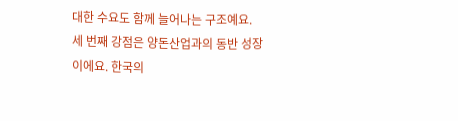대한 수요도 함께 늘어나는 구조예요.
세 번째 강점은 양돈산업과의 동반 성장이에요. 한국의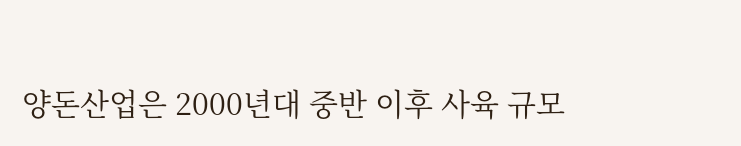양돈산업은 2000년대 중반 이후 사육 규모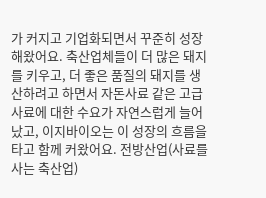가 커지고 기업화되면서 꾸준히 성장해왔어요. 축산업체들이 더 많은 돼지를 키우고, 더 좋은 품질의 돼지를 생산하려고 하면서 자돈사료 같은 고급 사료에 대한 수요가 자연스럽게 늘어났고, 이지바이오는 이 성장의 흐름을 타고 함께 커왔어요. 전방산업(사료를 사는 축산업)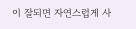이 잘되면 자연스럽게 사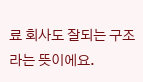료 회사도 잘되는 구조라는 뜻이에요.